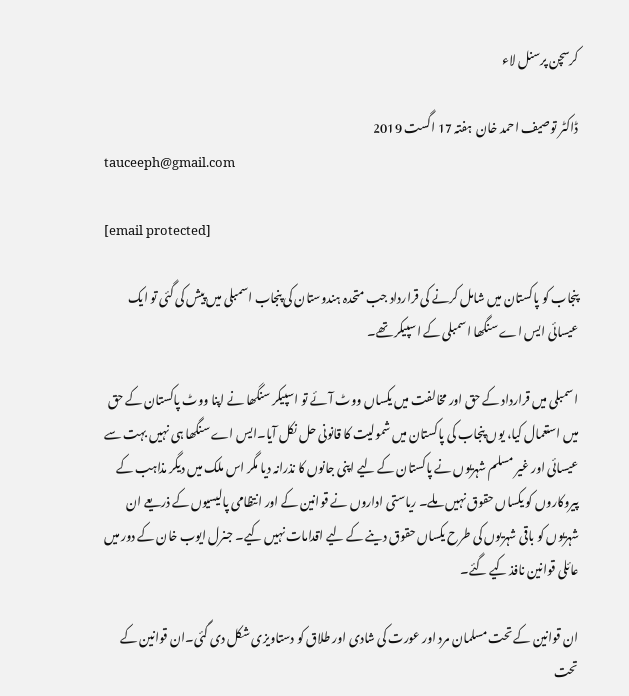کرسچن پرسنل لاء

ڈاکٹر توصیف احمد خان  ہفتہ 17 اگست 2019
tauceeph@gmail.com

[email protected]

پنجاب کو پاکستان میں شامل کرنے کی قرارداد جب متحدہ ہندوستان کی پنجاب اسمبلی میں پیش کی گئی تو ایک عیسائی ایس اے سنگھا اسمبلی کے اسپیکر تھے۔

اسمبلی میں قرارداد کے حق اور مخالفت میں یکساں ووٹ آئے تو اسپیکر سنگھا نے اپنا ووٹ پاکستان کے حق میں استعمال کیا، یوں پنجاب کی پاکستان میں شمولیت کا قانونی حل نکل آیا۔ایس اے سنگھا ہی نہیں بہت سے عیسائی اور غیر مسلم شہریوں نے پاکستان کے لیے اپنی جانوں کا نذرانہ دیا مگر اس ملک میں دیگر مذاہب کے پیروکاروں کو یکساں حقوق نہیں ملے۔ ریاستی اداروں نے قوانین کے اور انتظامی پالیسیوں کے ذریعے ان شہریوں کو باقی شہریوں کی طرح یکساں حقوق دینے کے لیے اقدامات نہیں کیے۔ جنرل ایوب خان کے دور میں عائلی قوانین نافذ کیے گئے۔

ان قوانین کے تحت مسلمان مرد اور عورت کی شادی اور طلاق کو دستاویزی شکل دی گئی۔ان قوانین کے تحت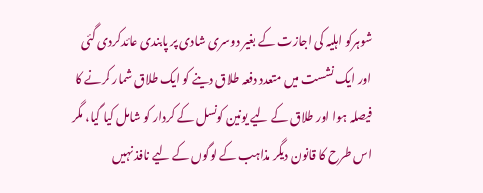شوہرکو اہلیہ کی اجازت کے بغیر دوسری شادی پر پابندی عائدکردی گئی اور ایک نشست میں متعدد دفعہ طلاق دینے کو ایک طلاق شمار کرنے کا فیصلہ ہوا اور طلاق کے لیے یونین کونسل کے کردار کو شامل کیا گیا، مگر اس طرح کا قانون دیگر مذاہب کے لوگوں کے لیے نافذ نہیں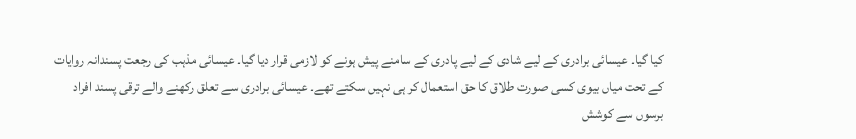کیا گیا۔ عیسائی برادری کے لیے شادی کے لیے پادری کے سامنے پیش ہونے کو لازمی قرار دیا گیا۔ عیسائی مذہب کی رجعت پسندانہ روایات کے تحت میاں بیوی کسی صورت طلاق کا حق استعمال کر ہی نہیں سکتے تھے۔ عیسائی برادری سے تعلق رکھنے والے ترقی پسند افراد برسوں سے کوشش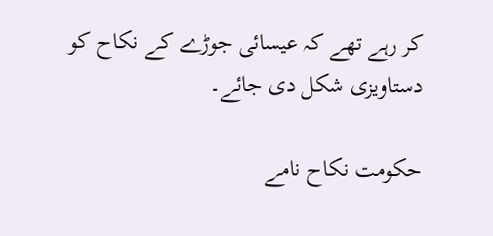کر رہے تھے کہ عیسائی جوڑے کے نکاح کو دستاویزی شکل دی جائے۔

حکومت نکاح نامے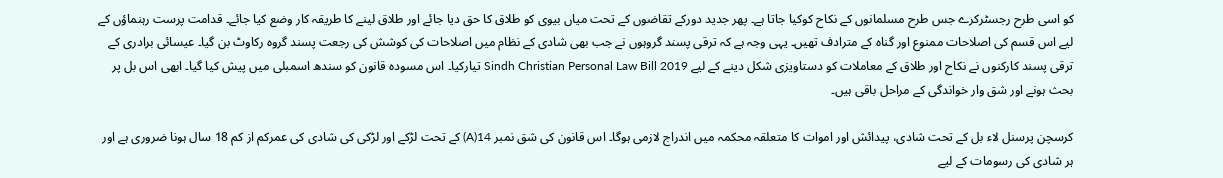کو اسی طرح رجسٹرکرے جس طرح مسلمانوں کے نکاح کوکیا جاتا ہے۔ پھر جدید دورکے تقاضوں کے تحت میاں بیوی کو طلاق کا حق دیا جائے اور طلاق لینے کا طریقہ کار وضع کیا جائے۔ قدامت پرست رہنماؤں کے لیے اس قسم کی اصلاحات ممنوع اور گناہ کے مترادف تھیں۔ یہی وجہ ہے کہ ترقی پسند گروہوں نے جب بھی شادی کے نظام میں اصلاحات کی کوشش کی رجعت پسند گروہ رکاوٹ بن گیا۔ عیسائی برادری کے ترقی پسند کارکنوں نے نکاح اور طلاق کے معاملات کو دستاویزی شکل دینے کے لیے Sindh Christian Personal Law Bill 2019 تیارکیا۔ اس مسودہ قانون کو سندھ اسمبلی میں پیش کیا گیا۔ ابھی اس بل پر بحث ہونے اور شق وار خواندگی کے مراحل باقی ہیں۔

کرسچن پرسنل لاء بل کے تحت شادی، پیدائش اور اموات کا متعلقہ محکمہ میں اندراج لازمی ہوگا۔ اس قانون کی شق نمبر 14(A) کے تحت لڑکے اور لڑکی کی شادی کی عمرکم از کم 18 سال ہونا ضروری ہے اور ہر شادی کی رسومات کے لیے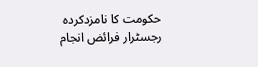حکومت کا نامزدکردہ رجسٹرار فرائض انجام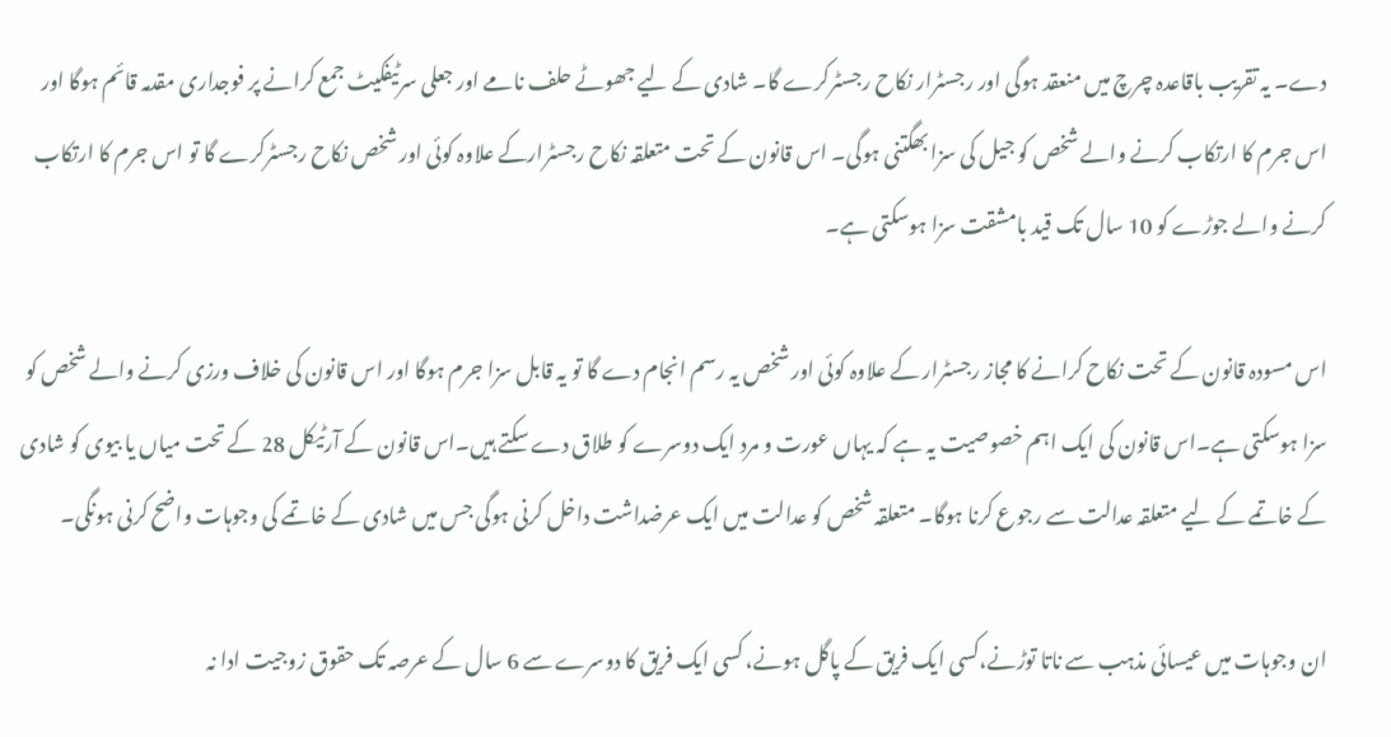دے۔ یہ تقریب باقاعدہ چرچ میں منعقد ہوگی اور رجسٹرار نکاح رجسٹرکرے گا۔ شادی کے لیے جھوٹے حلف نامے اور جعلی سرٹیفکیٹ جمع کرانے پر فوجداری مقدمہ قائم ہوگا اور اس جرم کا ارتکاب کرنے والے شخص کو جیل کی سزا بھگتنی ہوگی۔ اس قانون کے تحت متعلقہ نکاح رجسٹرارکے علاوہ کوئی اور شخص نکاح رجسٹرکرے گا تو اس جرم کا ارتکاب کرنے والے جوڑے کو 10 سال تک قید بامشقت سزا ہوسکتی ہے۔

اس مسودہ قانون کے تحت نکاح کرانے کا مجاز رجسٹرار کے علاوہ کوئی اور شخص یہ رسم انجام دے گا تو یہ قابل سزا جرم ہوگا اور اس قانون کی خلاف ورزی کرنے والے شخص کو سزا ہوسکتی ہے۔اس قانون کی ایک اہم خصوصیت یہ ہے کہ یہاں عورت و مرد ایک دوسرے کو طلاق دے سکتے ہیں۔اس قانون کے آرٹیکل 28 کے تحت میاں یا بیوی کو شادی کے خاتمے کے لیے متعلقہ عدالت سے رجوع کرنا ہوگا۔ متعلقہ شخص کو عدالت میں ایک عرضداشت داخل کرنی ہوگی جس میں شادی کے خاتمے کی وجوہات واضح کرنی ہونگی۔

ان وجوہات میں عیسائی مذہب سے ناتا توڑنے،کسی ایک فریق کے پاگل ہونے، کسی ایک فریق کا دوسرے سے 6 سال کے عرصہ تک حقوق زوجیت ادا نہ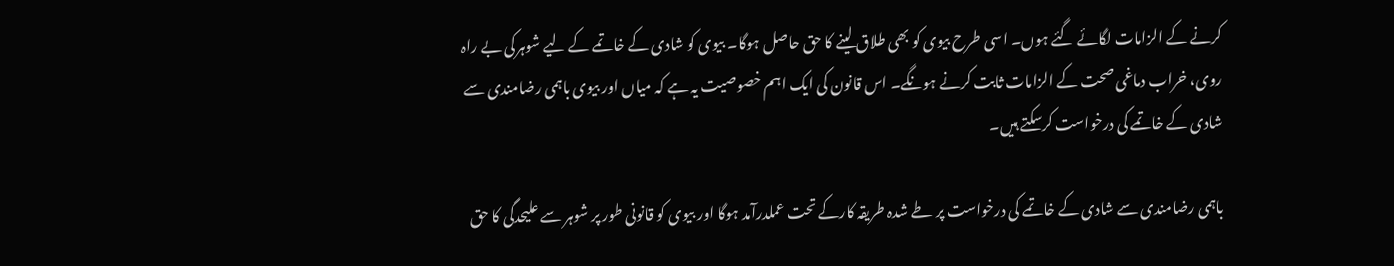کرنے کے الزامات لگائے گئے ہوں۔ اسی طرح بیوی کو بھی طلاق لینے کا حق حاصل ہوگا۔ بیوی کو شادی کے خاتمے کے لیے شوہرکی بے راہ روی، خراب دماغی صحت کے الزامات ثابت کرنے ہونگے۔ اس قانون کی ایک اہم خصوصیت یہ ہے کہ میاں اور بیوی باہمی رضامندی سے شادی کے خاتمے کی درخواست کرسکتے ہیں۔

باہمی رضامندی سے شادی کے خاتمے کی درخواست پر طے شدہ طریقہ کارکے تحت عملدرآمد ہوگا اور بیوی کو قانونی طور پر شوہر سے علیحدگی کا حق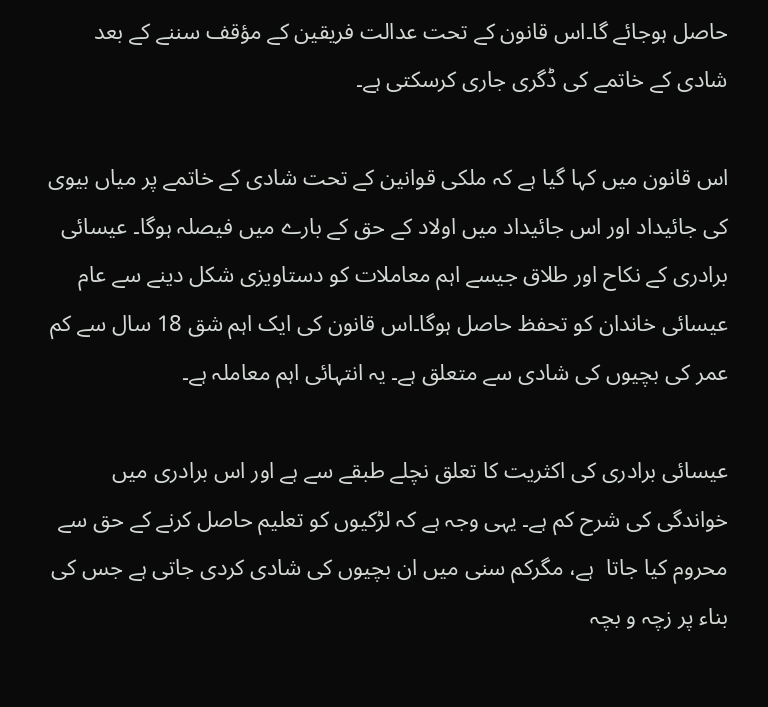حاصل ہوجائے گا۔اس قانون کے تحت عدالت فریقین کے مؤقف سننے کے بعد شادی کے خاتمے کی ڈگری جاری کرسکتی ہے۔

اس قانون میں کہا گیا ہے کہ ملکی قوانین کے تحت شادی کے خاتمے پر میاں بیوی کی جائیداد اور اس جائیداد میں اولاد کے حق کے بارے میں فیصلہ ہوگا۔ عیسائی برادری کے نکاح اور طلاق جیسے اہم معاملات کو دستاویزی شکل دینے سے عام عیسائی خاندان کو تحفظ حاصل ہوگا۔اس قانون کی ایک اہم شق 18 سال سے کم عمر کی بچیوں کی شادی سے متعلق ہے۔ یہ انتہائی اہم معاملہ ہے۔

عیسائی برادری کی اکثریت کا تعلق نچلے طبقے سے ہے اور اس برادری میں خواندگی کی شرح کم ہے۔ یہی وجہ ہے کہ لڑکیوں کو تعلیم حاصل کرنے کے حق سے محروم کیا جاتا  ہے، مگرکم سنی میں ان بچیوں کی شادی کردی جاتی ہے جس کی بناء پر زچہ و بچہ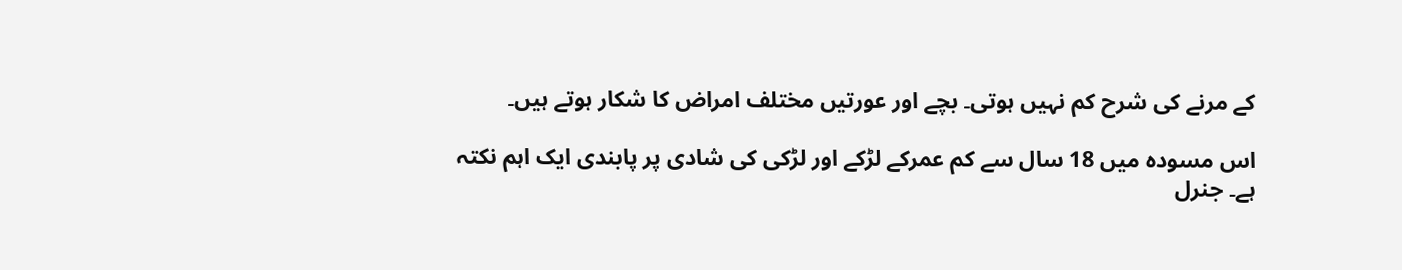کے مرنے کی شرح کم نہیں ہوتی۔ بچے اور عورتیں مختلف امراض کا شکار ہوتے ہیں۔

اس مسودہ میں 18 سال سے کم عمرکے لڑکے اور لڑکی کی شادی پر پابندی ایک اہم نکتہ ہے۔ جنرل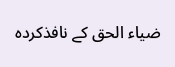ضیاء الحق کے نافذکردہ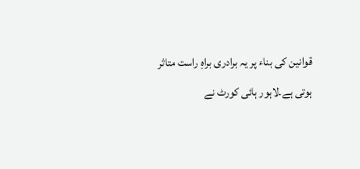قوانین کی بناء پر یہ برادری براہِ راست متاثر ہوتی ہے۔لاہور ہائی کورٹ نے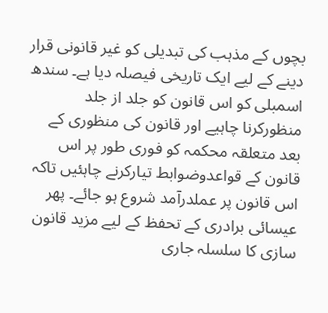بچوں کے مذہب کی تبدیلی کو غیر قانونی قرار دینے کے لیے ایک تاریخی فیصلہ دیا ہے۔ سندھ اسمبلی کو اس قانون کو جلد از جلد منظورکرنا چاہیے اور قانون کی منظوری کے بعد متعلقہ محکمہ کو فوری طور پر اس قانون کے قواعدوضوابط تیارکرنے چاہئیں تاکہ اس قانون پر عملدرآمد شروع ہو جائے۔ پھر عیسائی برادری کے تحفظ کے لیے مزید قانون سازی کا سلسلہ جاری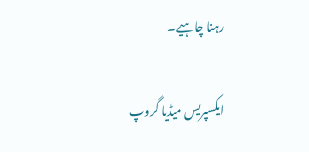رہنا چاہیے۔

ایکسپریس میڈیا گروپ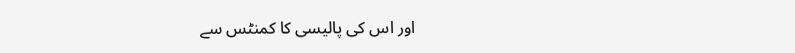اور اس کی پالیسی کا کمنٹس سے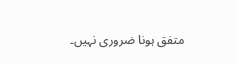متفق ہونا ضروری نہیں۔